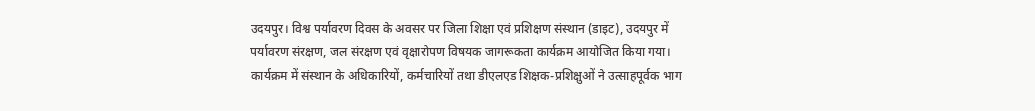उदयपुर। विश्व पर्यावरण दिवस के अवसर पर जिला शिक्षा एवं प्रशिक्षण संस्थान (डाइट), उदयपुर में पर्यावरण संरक्षण, जल संरक्षण एवं वृक्षारोपण विषयक जागरूकता कार्यक्रम आयोजित किया गया। कार्यक्रम में संस्थान के अधिकारियों, कर्मचारियों तथा डीएलएड शिक्षक-प्रशिक्षुओं ने उत्साहपूर्वक भाग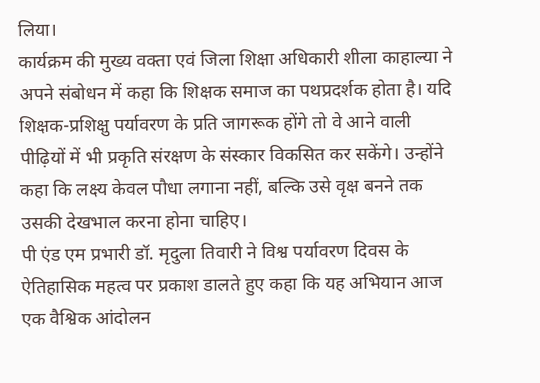लिया।
कार्यक्रम की मुख्य वक्ता एवं जिला शिक्षा अधिकारी शीला काहाल्या ने अपने संबोधन में कहा कि शिक्षक समाज का पथप्रदर्शक होता है। यदि शिक्षक-प्रशिक्षु पर्यावरण के प्रति जागरूक होंगे तो वे आने वाली पीढ़ियों में भी प्रकृति संरक्षण के संस्कार विकसित कर सकेंगे। उन्होंने कहा कि लक्ष्य केवल पौधा लगाना नहीं, बल्कि उसे वृक्ष बनने तक उसकी देखभाल करना होना चाहिए।
पी एंड एम प्रभारी डॉ. मृदुला तिवारी ने विश्व पर्यावरण दिवस के ऐतिहासिक महत्व पर प्रकाश डालते हुए कहा कि यह अभियान आज एक वैश्विक आंदोलन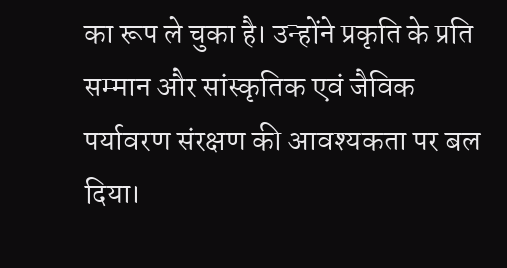का रूप ले चुका है। उन्होंने प्रकृति के प्रति सम्मान और सांस्कृतिक एवं जैविक पर्यावरण संरक्षण की आवश्यकता पर बल दिया।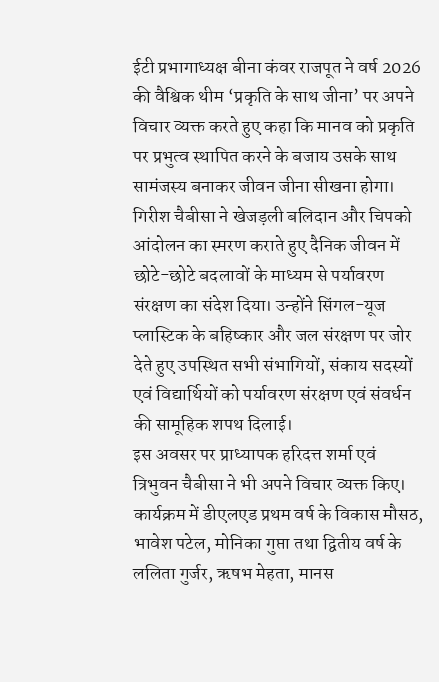ईटी प्रभागाध्यक्ष बीना कंवर राजपूत ने वर्ष 2026 की वैश्विक थीम ‘प्रकृति के साथ जीना’ पर अपने विचार व्यक्त करते हुए कहा कि मानव को प्रकृति पर प्रभुत्व स्थापित करने के बजाय उसके साथ सामंजस्य बनाकर जीवन जीना सीखना होगा।
गिरीश चैबीसा ने खेजड़ली बलिदान और चिपको आंदोलन का स्मरण कराते हुए दैनिक जीवन में छोटे-छोटे बदलावों के माध्यम से पर्यावरण संरक्षण का संदेश दिया। उन्होंने सिंगल-यूज प्लास्टिक के बहिष्कार और जल संरक्षण पर जोर देते हुए उपस्थित सभी संभागियों, संकाय सदस्यों एवं विद्यार्थियों को पर्यावरण संरक्षण एवं संवर्धन की सामूहिक शपथ दिलाई।
इस अवसर पर प्राध्यापक हरिदत्त शर्मा एवं त्रिभुवन चैबीसा ने भी अपने विचार व्यक्त किए। कार्यक्रम में डीएलएड प्रथम वर्ष के विकास मौसठ, भावेश पटेल, मोनिका गुप्ता तथा द्वितीय वर्ष के ललिता गुर्जर, ऋषभ मेहता, मानस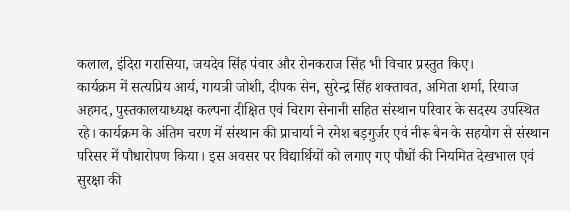कलाल, इंदिरा गरासिया, जयदेव सिंह पंवार और रोनकराज सिंह भी विचार प्रस्तुत किए।
कार्यक्रम में सत्यप्रिय आर्य, गायत्री जोशी, दीपक सेन, सुरेन्द्र सिंह शक्तावत, अमिता शर्मा, रियाज अहमद, पुस्तकालयाध्यक्ष कल्पना दीक्षित एवं चिराग सेनानी सहित संस्थान परिवार के सदस्य उपस्थित रहे। कार्यक्रम के अंतिम चरण में संस्थान की प्राचार्या ने रमेश बड़गुर्जर एवं नीरू बेन के सहयोग से संस्थान परिसर में पौधारोपण किया। इस अवसर पर विद्यार्थियों को लगाए गए पौधों की नियमित देखभाल एवं सुरक्षा की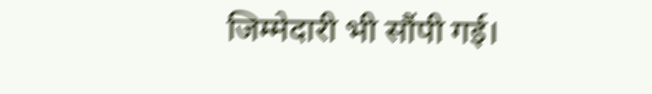जिम्मेदारी भी सौंपी गई।